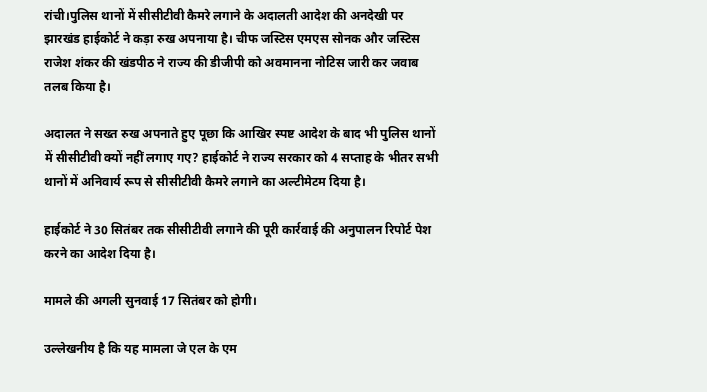रांची।पुलिस थानों में सीसीटीवी कैमरे लगाने के अदालती आदेश की अनदेखी पर झारखंड हाईकोर्ट ने कड़ा रुख अपनाया है। चीफ जस्टिस एमएस सोनक और जस्टिस राजेश शंकर की खंडपीठ ने राज्य की डीजीपी को अवमानना नोटिस जारी कर जवाब तलब किया है।

अदालत ने सख्त रुख अपनाते हुए पूछा कि आखिर स्पष्ट आदेश के बाद भी पुलिस थानों में सीसीटीवी क्यों नहीं लगाए गए? हाईकोर्ट ने राज्य सरकार को 4 सप्ताह के भीतर सभी थानों में अनिवार्य रूप से सीसीटीवी कैमरे लगाने का अल्टीमेटम दिया है।

हाईकोर्ट ने 30 सितंबर तक सीसीटीवी लगाने की पूरी कार्रवाई की अनुपालन रिपोर्ट पेश करने का आदेश दिया है।

मामले की अगली सुनवाई 17 सितंबर को होगी।

उल्लेखनीय है कि यह मामला जे एल के एम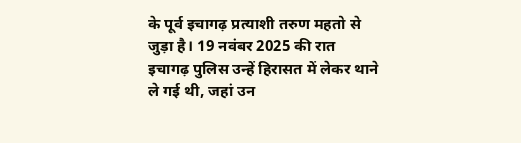के पूर्व इचागढ़ प्रत्याशी तरुण महतो से जुड़ा है। 19 नवंबर 2025 की रात इचागढ़ पुलिस उन्हें हिरासत में लेकर थाने ले गई थी, जहां उन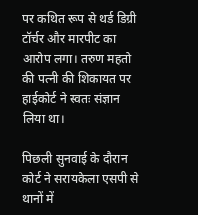पर कथित रूप से थर्ड डिग्री टॉर्चर और मारपीट का आरोप लगा। तरुण महतो की पत्नी की शिकायत पर हाईकोर्ट ने स्वतः संज्ञान लिया था।

पिछली सुनवाई के दौरान कोर्ट ने सरायकेला एसपी से थानों में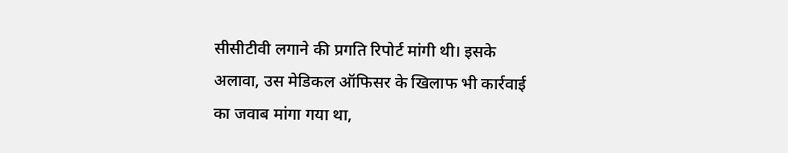सीसीटीवी लगाने की प्रगति रिपोर्ट मांगी थी। इसके अलावा, उस मेडिकल ऑफिसर के खिलाफ भी कार्रवाई का जवाब मांगा गया था,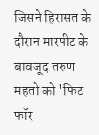जिसने हिरासत के दौरान मारपीट के बावजूद तरुण महतो को 'फिट फॉर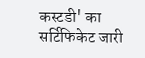कस्टडी' का सर्टिफिकेट जारी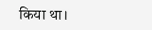किया था।